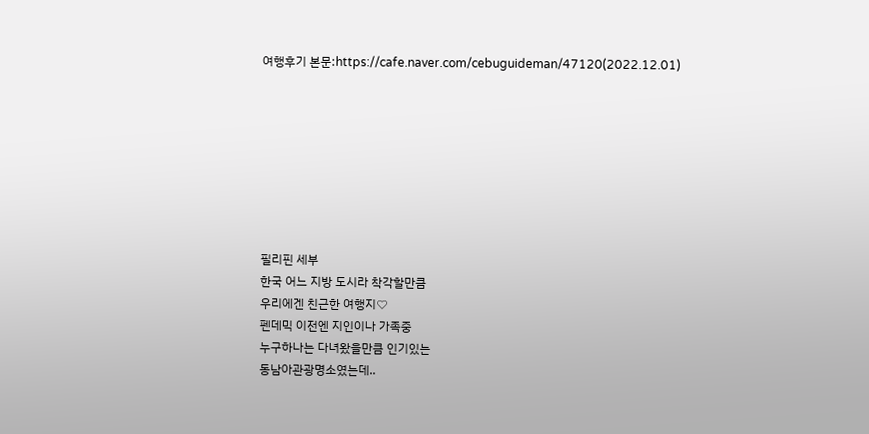여행후기 본문:https://cafe.naver.com/cebuguideman/47120(2022.12.01)








필리핀 세부
한국 어느 지방 도시라 착각할만큼
우리에겐 친근한 여행지♡
펜데믹 이전엔 지인이나 가족중
누구하나는 다녀왔을만큼 인기있는
동남아관광명소였는데..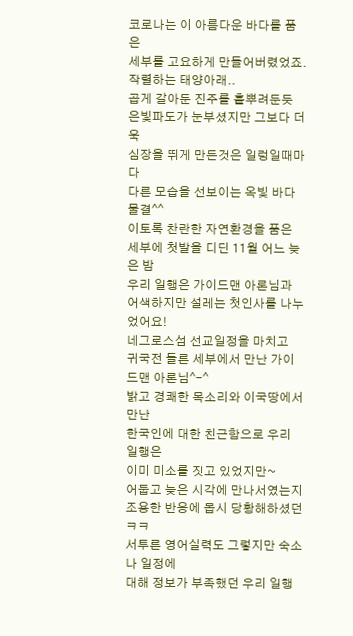코로나는 이 아름다운 바다를 품은
세부를 고요하게 만들어버렸었죠.
작렬하는 태양아래..
곱게 갈아둔 진주를 흩뿌려둔듯
은빛파도가 눈부셨지만 그보다 더욱
심장을 뛰게 만든것은 일렁일때마다
다른 모습을 선보이는 옥빛 바다물결^^
이토록 찬란한 자연환경을 품은
세부에 첫발을 디딘 11월 어느 늦은 밤
우리 일행은 가이드맨 아론님과
어색하지만 설레는 첫인사를 나누었어요!
네그로스섬 선교일정을 마치고
귀국전 들른 세부에서 만난 가이드맨 아론님^-^
밝고 경쾌한 목소리와 이국땅에서 만난
한국인에 대한 친근함으로 우리 일행은
이미 미소를 짓고 있었지만~
어둡고 늦은 시각에 만나서였는지
조용한 반응에 몹시 당황해하셨던ㅋㅋ
서투른 영어실력도 그렇지만 숙소나 일정에
대해 정보가 부족했던 우리 일행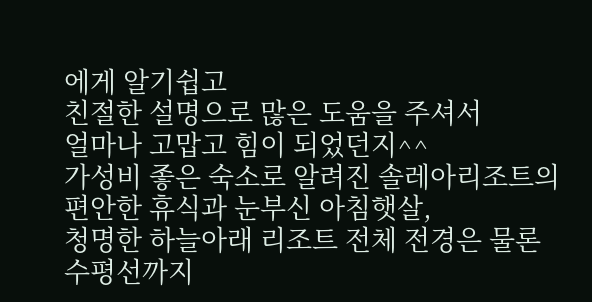에게 알기쉽고
친절한 설명으로 많은 도움을 주셔서
얼마나 고맙고 힘이 되었던지^^
가성비 좋은 숙소로 알려진 솔레아리조트의
편안한 휴식과 눈부신 아침햇살,
청명한 하늘아래 리조트 전체 전경은 물론
수평선까지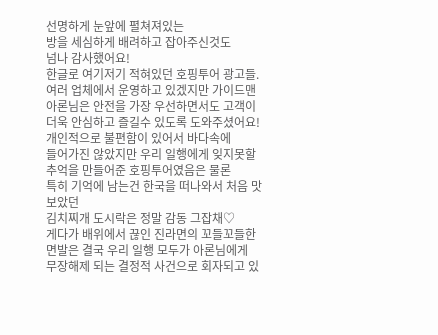선명하게 눈앞에 펼쳐져있는
방을 세심하게 배려하고 잡아주신것도
넘나 감사했어요!
한글로 여기저기 적혀있던 호핑투어 광고들.
여러 업체에서 운영하고 있겠지만 가이드맨
아론님은 안전을 가장 우선하면서도 고객이
더욱 안심하고 즐길수 있도록 도와주셨어요!
개인적으로 불편함이 있어서 바다속에
들어가진 않았지만 우리 일행에게 잊지못할
추억을 만들어준 호핑투어였음은 물론
특히 기억에 남는건 한국을 떠나와서 처음 맛보았던
김치찌개 도시락은 정말 감동 그잡채♡
게다가 배위에서 끊인 진라면의 꼬들꼬들한
면발은 결국 우리 일행 모두가 아론님에게
무장해제 되는 결정적 사건으로 회자되고 있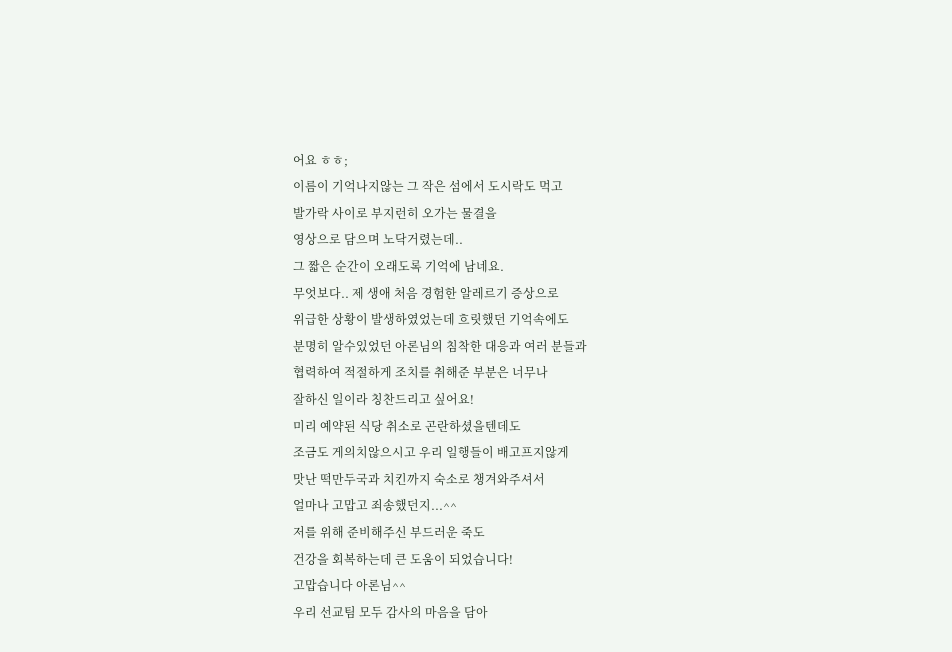어요 ㅎㅎ;
이름이 기억나지않는 그 작은 섬에서 도시락도 먹고
발가락 사이로 부지런히 오가는 물결을
영상으로 담으며 노닥거렸는데..
그 짧은 순간이 오래도록 기억에 남네요.
무엇보다.. 제 생애 처음 경험한 알레르기 증상으로
위급한 상황이 발생하였었는데 흐릿했던 기억속에도
분명히 알수있었던 아론님의 침착한 대응과 여러 분들과
협력하여 적절하게 조치를 취해준 부분은 너무나
잘하신 일이라 칭찬드리고 싶어요!
미리 예약된 식당 취소로 곤란하셨을텐데도
조금도 게의치않으시고 우리 일행들이 배고프지않게
맛난 떡만두국과 치킨까지 숙소로 챙겨와주셔서
얼마나 고맙고 죄송했던지...^^
저를 위해 준비해주신 부드러운 죽도
건강을 회복하는데 큰 도움이 되었습니다!
고맙습니다 아론님^^
우리 선교팀 모두 감사의 마음을 담아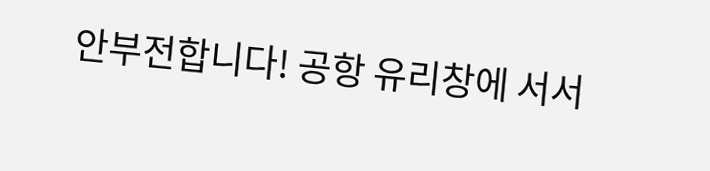안부전합니다! 공항 유리창에 서서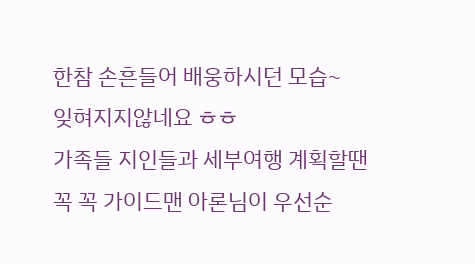한참 손흔들어 배웅하시던 모습~
잊혀지지않네요 ㅎㅎ
가족들 지인들과 세부여행 계획할땐
꼭 꼭 가이드맨 아론님이 우선순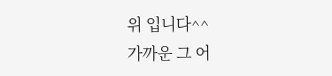위 입니다^^
가까운 그 어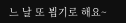느 날 또 뵙기로 해요~